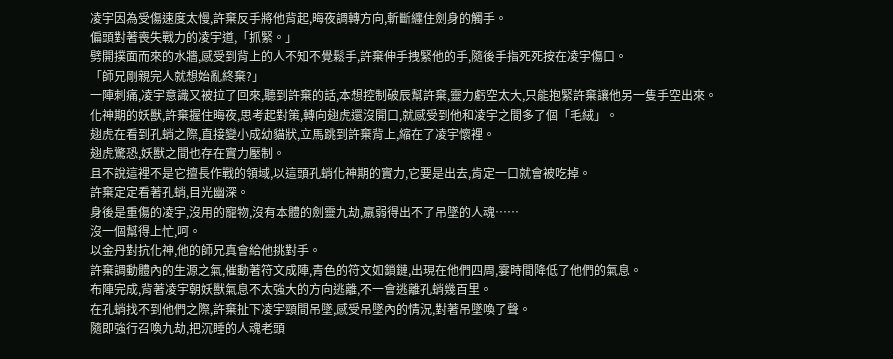凌宇因為受傷速度太慢,許棄反手將他背起,晦夜調轉方向,斬斷纏住劍身的觸手。
偏頭對著喪失戰力的凌宇道,「抓緊。」
劈開撲面而來的水牆,感受到背上的人不知不覺鬆手,許棄伸手拽緊他的手,隨後手指死死按在凌宇傷口。
「師兄剛親完人就想始亂終棄?」
一陣刺痛,凌宇意識又被拉了回來,聽到許棄的話,本想控制破辰幫許棄,靈力虧空太大,只能抱緊許棄讓他另一隻手空出來。
化神期的妖獸,許棄握住晦夜,思考起對策,轉向翅虎還沒開口,就感受到他和凌宇之間多了個「毛絨」。
翅虎在看到孔蛸之際,直接變小成幼貓狀,立馬跳到許棄背上,縮在了凌宇懷裡。
翅虎驚恐,妖獸之間也存在實力壓制。
且不說這裡不是它擅長作戰的領域,以這頭孔蛸化神期的實力,它要是出去,肯定一口就會被吃掉。
許棄定定看著孔蛸,目光幽深。
身後是重傷的凌宇,沒用的寵物,沒有本體的劍靈九劫,羸弱得出不了吊墜的人魂……
沒一個幫得上忙,呵。
以金丹對抗化神,他的師兄真會給他挑對手。
許棄調動體內的生源之氣,催動著符文成陣,青色的符文如鎖鏈,出現在他們四周,霎時間降低了他們的氣息。
布陣完成,背著凌宇朝妖獸氣息不太強大的方向逃離,不一會逃離孔蛸幾百里。
在孔蛸找不到他們之際,許棄扯下凌宇頸間吊墜,感受吊墜內的情況,對著吊墜喚了聲。
隨即強行召喚九劫,把沉睡的人魂老頭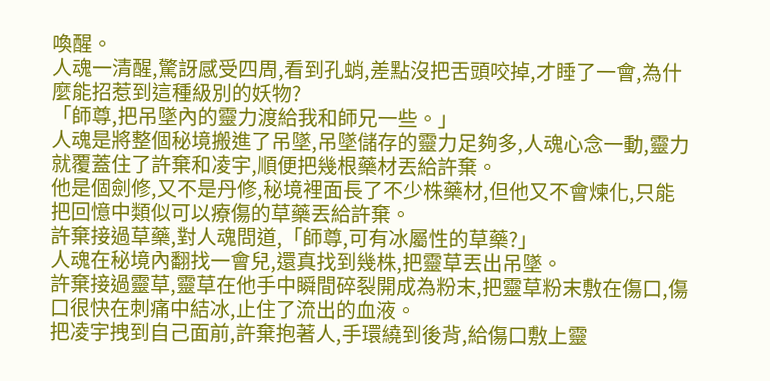喚醒。
人魂一清醒,驚訝感受四周,看到孔蛸,差點沒把舌頭咬掉,才睡了一會,為什麼能招惹到這種級別的妖物?
「師尊,把吊墜內的靈力渡給我和師兄一些。」
人魂是將整個秘境搬進了吊墜,吊墜儲存的靈力足夠多,人魂心念一動,靈力就覆蓋住了許棄和凌宇,順便把幾根藥材丟給許棄。
他是個劍修,又不是丹修,秘境裡面長了不少株藥材,但他又不會煉化,只能把回憶中類似可以療傷的草藥丟給許棄。
許棄接過草藥,對人魂問道,「師尊,可有冰屬性的草藥?」
人魂在秘境內翻找一會兒,還真找到幾株,把靈草丟出吊墜。
許棄接過靈草,靈草在他手中瞬間碎裂開成為粉末,把靈草粉末敷在傷口,傷口很快在刺痛中結冰,止住了流出的血液。
把凌宇拽到自己面前,許棄抱著人,手環繞到後背,給傷口敷上靈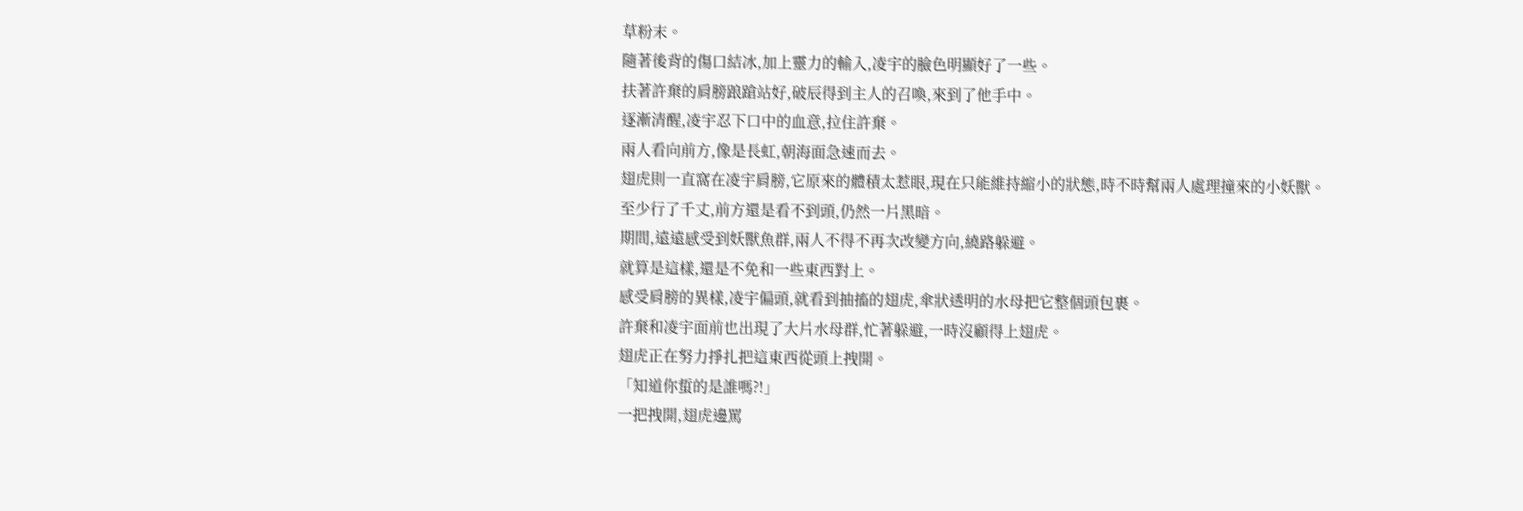草粉末。
隨著後背的傷口結冰,加上靈力的輸入,凌宇的臉色明顯好了一些。
扶著許棄的肩膀踉蹌站好,破辰得到主人的召喚,來到了他手中。
逐漸清醒,凌宇忍下口中的血意,拉住許棄。
兩人看向前方,像是長虹,朝海面急速而去。
翅虎則一直窩在凌宇肩膀,它原來的體積太惹眼,現在只能維持縮小的狀態,時不時幫兩人處理撞來的小妖獸。
至少行了千丈,前方還是看不到頭,仍然一片黑暗。
期間,遠遠感受到妖獸魚群,兩人不得不再次改變方向,繞路躲避。
就算是這樣,還是不免和一些東西對上。
感受肩膀的異樣,凌宇偏頭,就看到抽搐的翅虎,傘狀透明的水母把它整個頭包裹。
許棄和凌宇面前也出現了大片水母群,忙著躲避,一時沒顧得上翅虎。
翅虎正在努力掙扎把這東西從頭上拽開。
「知道你蜇的是誰嗎?!」
一把拽開,翅虎邊罵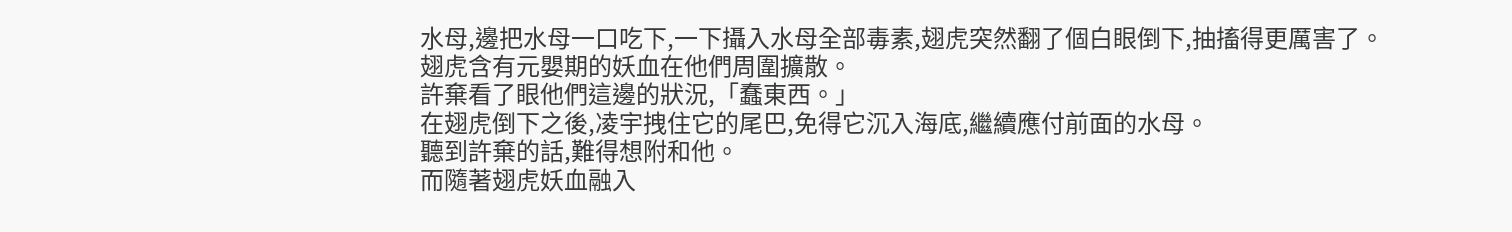水母,邊把水母一口吃下,一下攝入水母全部毒素,翅虎突然翻了個白眼倒下,抽搐得更厲害了。
翅虎含有元嬰期的妖血在他們周圍擴散。
許棄看了眼他們這邊的狀況,「蠢東西。」
在翅虎倒下之後,凌宇拽住它的尾巴,免得它沉入海底,繼續應付前面的水母。
聽到許棄的話,難得想附和他。
而隨著翅虎妖血融入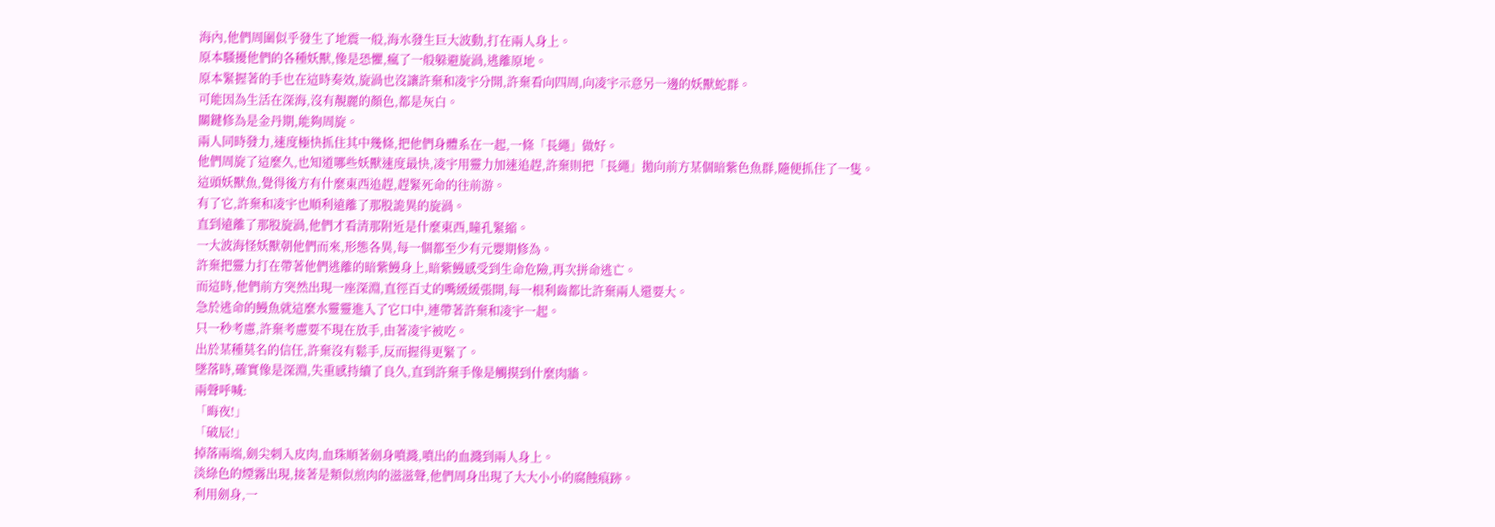海內,他們周圍似乎發生了地震一般,海水發生巨大波動,打在兩人身上。
原本騷擾他們的各種妖獸,像是恐懼,瘋了一般躲避旋渦,逃離原地。
原本緊握著的手也在這時奏效,旋渦也沒讓許棄和凌宇分開,許棄看向四周,向凌宇示意另一邊的妖獸蛇群。
可能因為生活在深海,沒有靚麗的顏色,都是灰白。
關鍵修為是金丹期,能夠周旋。
兩人同時發力,速度極快抓住其中幾條,把他們身體系在一起,一條「長繩」做好。
他們周旋了這麼久,也知道哪些妖獸速度最快,凌宇用靈力加速追趕,許棄則把「長繩」拋向前方某個暗紫色魚群,隨便抓住了一隻。
這頭妖獸魚,覺得後方有什麼東西追趕,趕緊死命的往前游。
有了它,許棄和凌宇也順利遠離了那股詭異的旋渦。
直到遠離了那股旋渦,他們才看清那附近是什麼東西,瞳孔緊縮。
一大波海怪妖獸朝他們而來,形態各異,每一個都至少有元嬰期修為。
許棄把靈力打在帶著他們逃離的暗紫鰻身上,暗紫鰻感受到生命危險,再次拼命逃亡。
而這時,他們前方突然出現一座深淵,直徑百丈的嘴緩緩張開,每一根利齒都比許棄兩人還要大。
急於逃命的鰻魚就這麼水靈靈進入了它口中,連帶著許棄和凌宇一起。
只一秒考慮,許棄考慮要不現在放手,由著凌宇被吃。
出於某種莫名的信任,許棄沒有鬆手,反而握得更緊了。
墜落時,確實像是深淵,失重感持續了良久,直到許棄手像是觸摸到什麼肉牆。
兩聲呼喊:
「晦夜!」
「破辰!」
掉落兩端,劍尖刺入皮肉,血珠順著劍身噴濺,噴出的血濺到兩人身上。
淡綠色的煙霧出現,接著是類似煎肉的滋滋聲,他們周身出現了大大小小的腐蝕痕跡。
利用劍身,一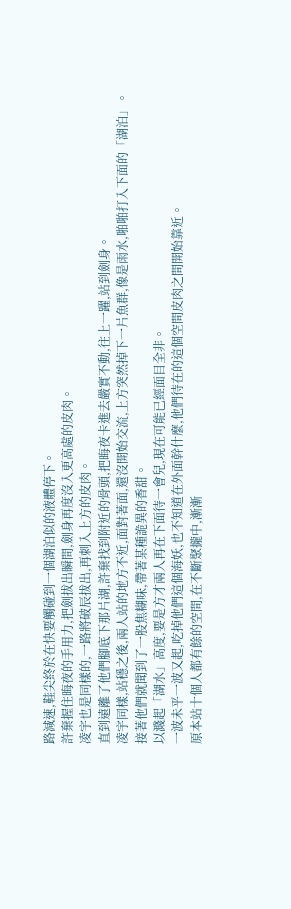路減速,鞋尖終於在快要觸碰到一個湖泊似的液體停下。
許棄握住晦夜的手用力,把劍拔出瞬間,劍身再度沒入更高處的皮肉。
凌宇也是同樣的,一路將破辰拔出,再刺入上方的皮肉。
直到遠離了他們腳底下那片湖,許棄找到附近的骨頭,把晦夜卡進去嚴實不動,往上一躍,站到劍身。
凌宇同樣,站穩之後,兩人站的地方不近,面對著面,還沒開始交流,上方突然掉下一片魚群,像是雨水,啪啪打入下面的「湖泊」。
接著他們就聞到了一股焦糊味,帶著某種詭異的香甜。
以濺起「湖水」高度,要是方才兩人再在下面待一會兒,現在可能已經面目全非。
一波未平一波又起,吃掉他們這個海妖,也不知道在外面幹什麼,他們待在的這個空間皮肉之間開始靠近。
原本站十個人都有餘的空間,在不斷聚攏中,漸漸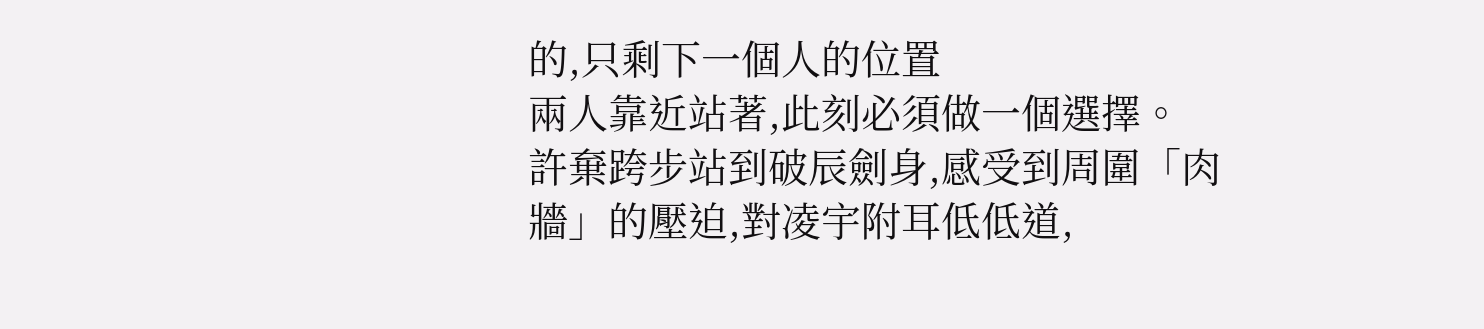的,只剩下一個人的位置
兩人靠近站著,此刻必須做一個選擇。
許棄跨步站到破辰劍身,感受到周圍「肉牆」的壓迫,對凌宇附耳低低道,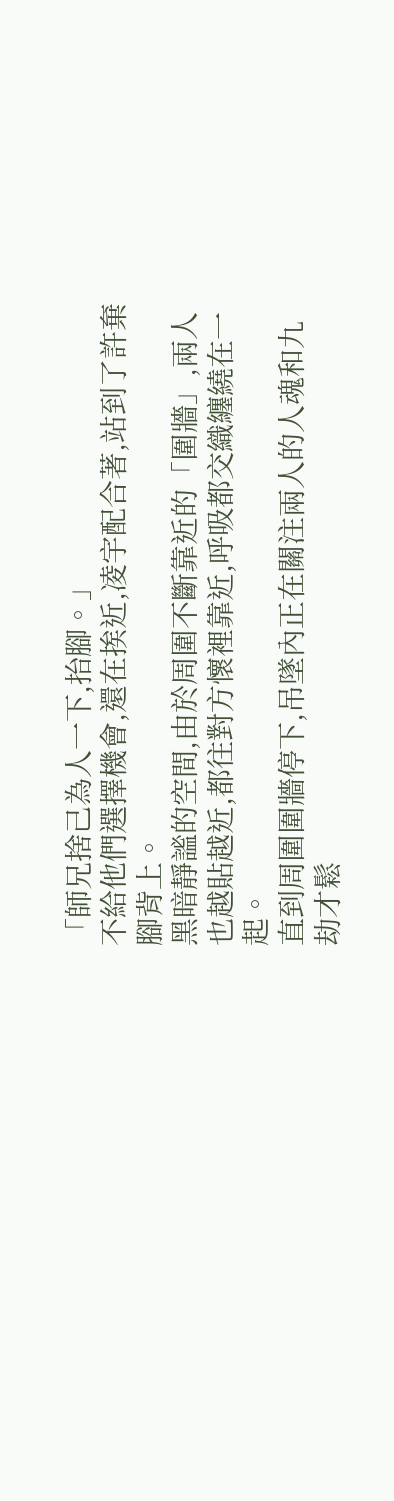「師兄捨己為人一下,抬腳。」
不給他們選擇機會,還在挨近,凌宇配合著,站到了許棄腳背上。
黑暗靜謐的空間,由於周圍不斷靠近的「圍牆」,兩人也越貼越近,都往對方懷裡靠近,呼吸都交織纏繞在一起。
直到周圍圍牆停下,吊墜內正在關注兩人的人魂和九劫才鬆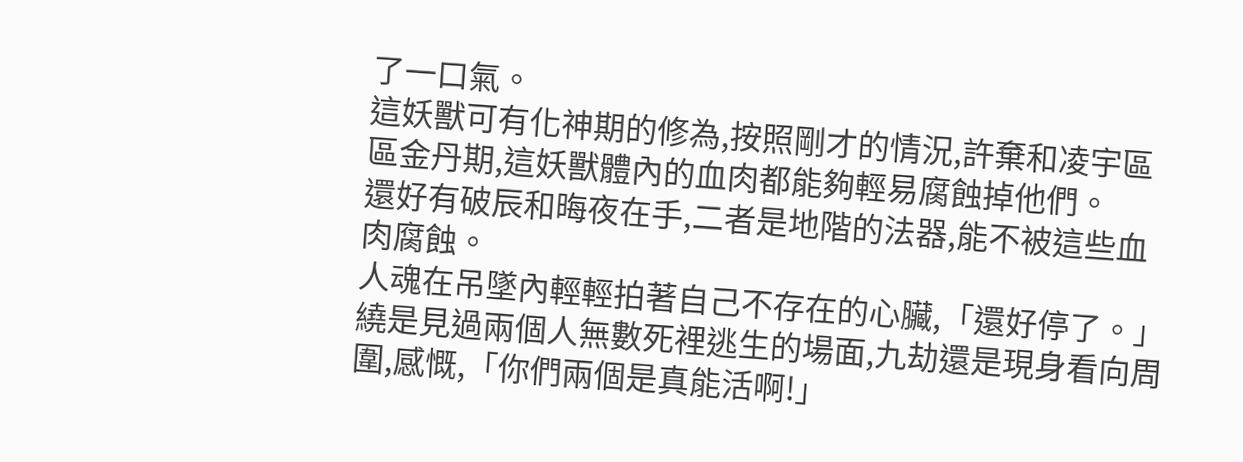了一口氣。
這妖獸可有化神期的修為,按照剛才的情況,許棄和凌宇區區金丹期,這妖獸體內的血肉都能夠輕易腐蝕掉他們。
還好有破辰和晦夜在手,二者是地階的法器,能不被這些血肉腐蝕。
人魂在吊墜內輕輕拍著自己不存在的心臟,「還好停了。」
繞是見過兩個人無數死裡逃生的場面,九劫還是現身看向周圍,感慨,「你們兩個是真能活啊!」